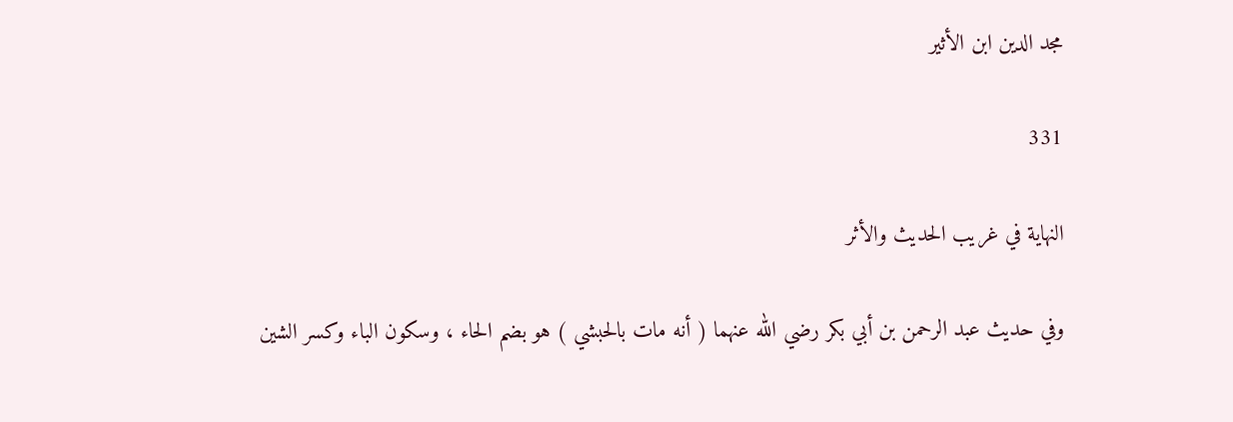مجد الدين ابن الأثير

331

النهاية في غريب الحديث والأثر

وفي حديث عبد الرحمن بن أبي بكر رضي الله عنهما ( أنه مات بالحبشي ) هو بضم الحاء ، وسكون الباء وكسر الشين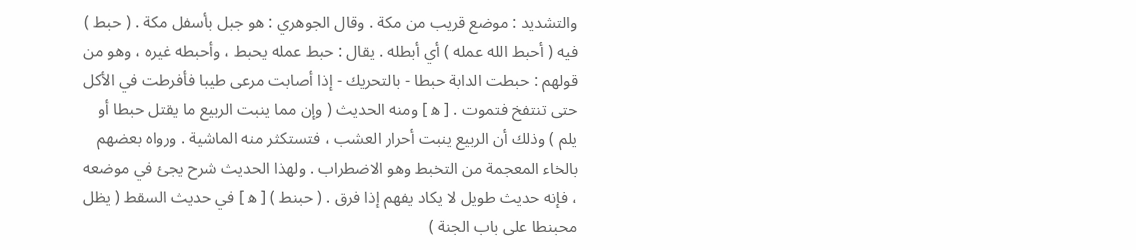والتشديد : موضع قريب من مكة . وقال الجوهري : هو جبل بأسفل مكة . ( حبط ) فيه ( أحبط الله عمله ) أي أبطله . يقال : حبط عمله يحبط ، وأحبطه غيره ، وهو من قولهم : حبطت الدابة حبطا - بالتحريك - إذا أصابت مرعى طيبا فأفرطت في الأكل حتى تنتفخ فتموت . [ ه‍ ] ومنه الحديث ( وإن مما ينبت الربيع ما يقتل حبطا أو يلم ) وذلك أن الربيع ينبت أحرار العشب ، فتستكثر منه الماشية . ورواه بعضهم بالخاء المعجمة من التخبط وهو الاضطراب . ولهذا الحديث شرح يجئ في موضعه ، فإنه حديث طويل لا يكاد يفهم إذا فرق . ( حبنط ) [ ه‍ ] في حديث السقط ( يظل محبنطا على باب الجنة )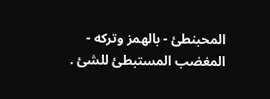المحبنطئ - بالهمز وتركه - المغضب المستبطئ للشئ .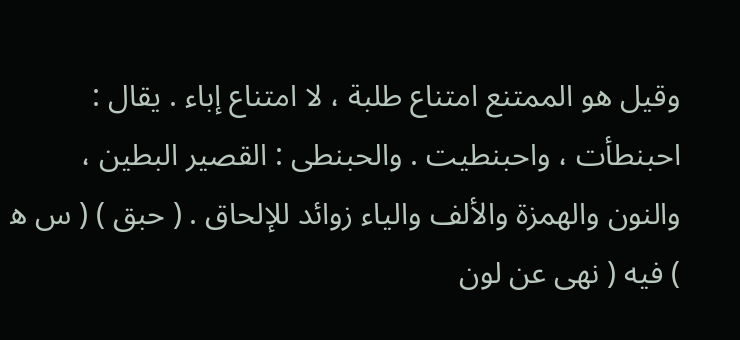وقيل هو الممتنع امتناع طلبة ، لا امتناع إباء . يقال : احبنطأت ، واحبنطيت . والحبنطى : القصير البطين ، والنون والهمزة والألف والياء زوائد للإلحاق . ( حبق ) ( س ه‍ ) فيه ( نهى عن لون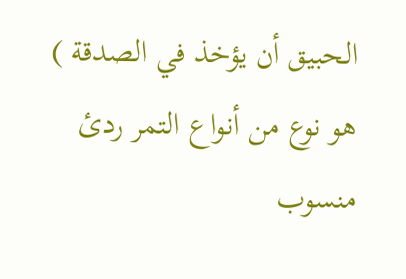الحبيق أن يؤخذ في الصدقة ) هو نوع من أنواع التمر ردئ منسوب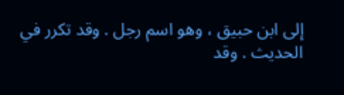إلى ابن حبيق ، وهو اسم رجل . وقد تكرر في الحديث . وقد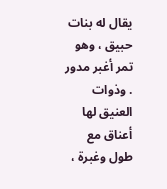يقال له بنات حبيق ، وهو تمر أغبر مدور . وذوات العنيق لها أعناق مع طول وغبرة ،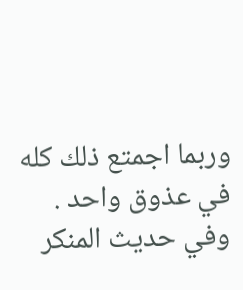وربما اجمتع ذلك كله في عذوق واحد . وفي حديث المنكر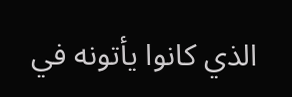الذي كانوا يأتونه في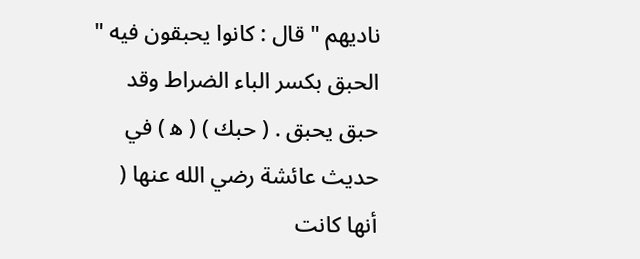ناديهم " قال : كانوا يحبقون فيه " الحبق بكسر الباء الضراط وقد حبق يحبق . ( حبك ) ( ه‍ ) في حديث عائشة رضي الله عنها ( أنها كانت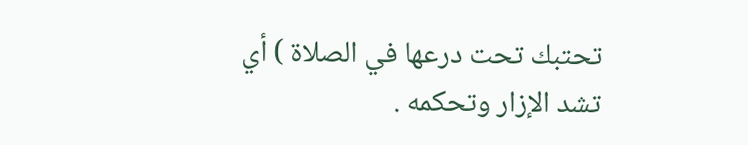تحتبك تحت درعها في الصلاة ) أي تشد الإزار وتحكمه .